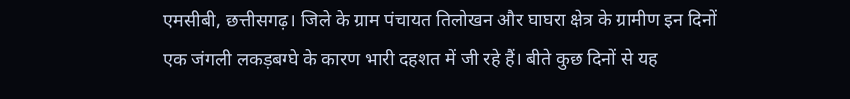एमसीबी, छत्तीसगढ़। जिले के ग्राम पंचायत तिलोखन और घाघरा क्षेत्र के ग्रामीण इन दिनों एक जंगली लकड़बग्घे के कारण भारी दहशत में जी रहे हैं। बीते कुछ दिनों से यह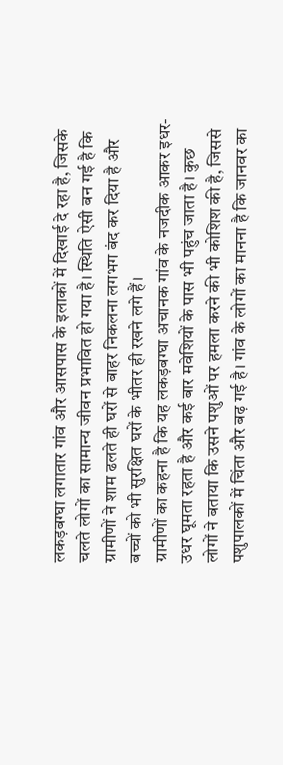लकड़बग्घा लगातार गांव और आसपास के इलाकों में दिखाई दे रहा है, जिसके चलते लोगों का सामान्य जीवन प्रभावित हो गया है। स्थिति ऐसी बन गई है कि ग्रामीणों ने शाम ढलते ही घरों से बाहर निकलना लगभग बंद कर दिया है और बच्चों को भी सुरक्षित घरों के भीतर ही रखने लगे हैं।
ग्रामीणों का कहना है कि यह लकड़बग्घा अचानक गांव के नजदीक आकर इधर-उधर घूमता रहता है और कई बार मवेशियों के पास भी पहुंच जाता है। कुछ लोगों ने बताया कि उसने पशुओं पर हमला करने की भी कोशिश की है, जिससे पशुपालकों में चिंता और बढ़ गई है। गांव के लोगों का मानना है कि जानवर का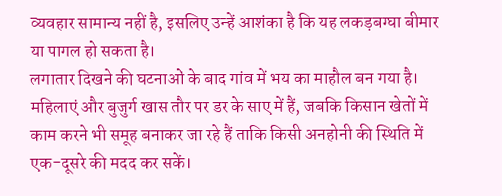व्यवहार सामान्य नहीं है, इसलिए उन्हें आशंका है कि यह लकड़बग्घा बीमार या पागल हो सकता है।
लगातार दिखने की घटनाओं के बाद गांव में भय का माहौल बन गया है। महिलाएं और बुजुर्ग खास तौर पर डर के साए में हैं, जबकि किसान खेतों में काम करने भी समूह बनाकर जा रहे हैं ताकि किसी अनहोनी की स्थिति में एक-दूसरे की मदद कर सकें।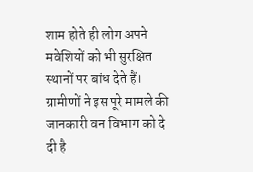शाम होते ही लोग अपने मवेशियों को भी सुरक्षित स्थानों पर बांध देते हैं।
ग्रामीणों ने इस पूरे मामले की जानकारी वन विभाग को दे दी है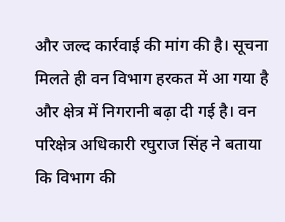और जल्द कार्रवाई की मांग की है। सूचना मिलते ही वन विभाग हरकत में आ गया है और क्षेत्र में निगरानी बढ़ा दी गई है। वन परिक्षेत्र अधिकारी रघुराज सिंह ने बताया कि विभाग की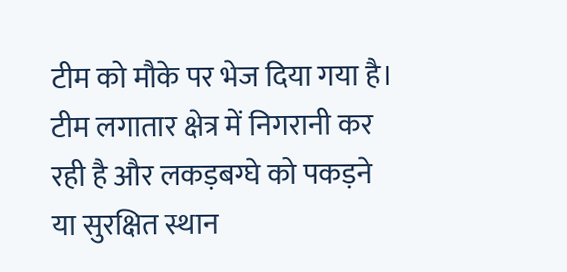टीम को मौके पर भेज दिया गया है। टीम लगातार क्षेत्र में निगरानी कर रही है और लकड़बग्घे को पकड़ने या सुरक्षित स्थान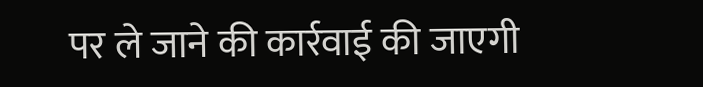पर ले जाने की कार्रवाई की जाएगी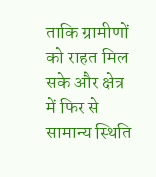ताकि ग्रामीणों को राहत मिल सके और क्षेत्र में फिर से सामान्य स्थिति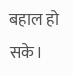बहाल हो सके।